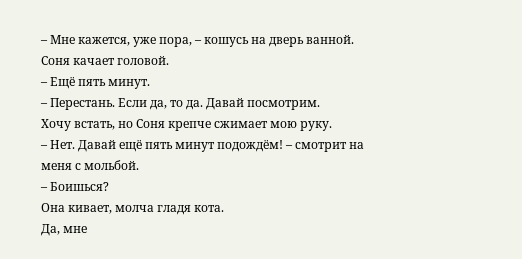– Мне кажется, уже пора, – кошусь на дверь ванной.
Соня качает головой.
– Ещё пять минут.
– Перестань. Если да, то да. Давай посмотрим.
Хочу встать, но Соня крепче сжимает мою руку.
– Нет. Давай ещё пять минут подождём! – смотрит на меня с мольбой.
– Боишься?
Она кивает, молча гладя кота.
Да, мне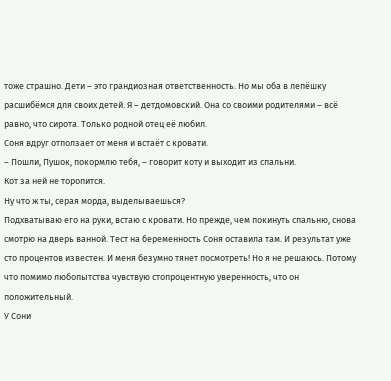тоже страшно. Дети – это грандиозная ответственность. Но мы оба в лепёшку расшибёмся для своих детей. Я – детдомовский. Она со своими родителями – всё равно, что сирота. Только родной отец её любил.
Соня вдруг отползает от меня и встаёт с кровати.
– Пошли, Пушок, покормлю тебя, – говорит коту и выходит из спальни.
Кот за ней не торопится.
Ну что ж ты, серая морда, выделываешься?
Подхватываю его на руки, встаю с кровати. Но прежде, чем покинуть спальню, снова смотрю на дверь ванной. Тест на беременность Соня оставила там. И результат уже сто процентов известен. И меня безумно тянет посмотреть! Но я не решаюсь. Потому что помимо любопытства чувствую стопроцентную уверенность, что он положительный.
У Сони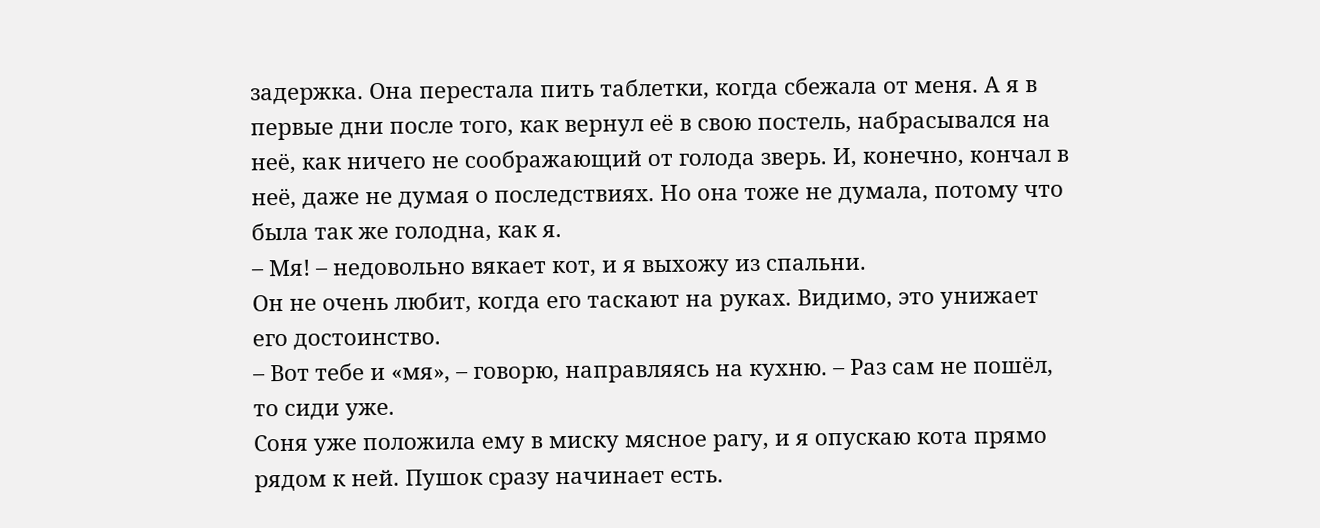задержка. Она перестала пить таблетки, когда сбежала от меня. А я в первые дни после того, как вернул её в свою постель, набрасывался на неё, как ничего не соображающий от голода зверь. И, конечно, кончал в неё, даже не думая о последствиях. Но она тоже не думала, потому что была так же голодна, как я.
– Мя! – недовольно вякает кот, и я выхожу из спальни.
Он не очень любит, когда его таскают на руках. Видимо, это унижает его достоинство.
– Вот тебе и «мя», – говорю, направляясь на кухню. – Раз сам не пошёл, то сиди уже.
Соня уже положила ему в миску мясное рагу, и я опускаю кота прямо рядом к ней. Пушок сразу начинает есть.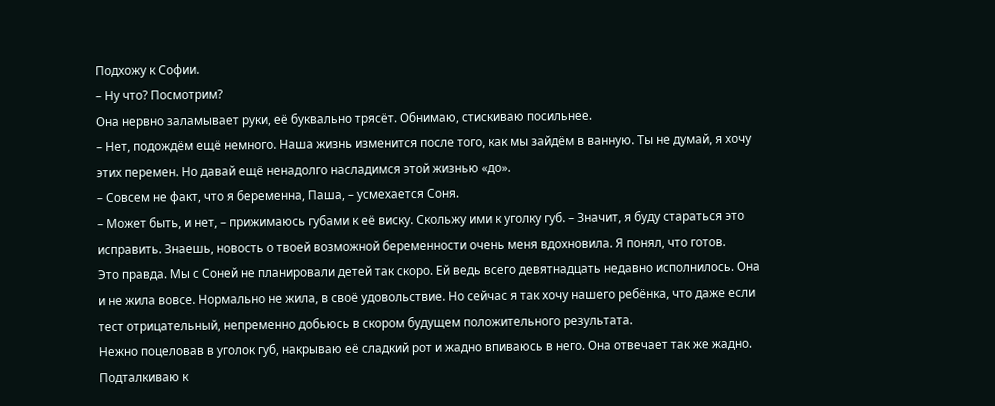Подхожу к Софии.
– Ну что? Посмотрим?
Она нервно заламывает руки, её буквально трясёт. Обнимаю, стискиваю посильнее.
– Нет, подождём ещё немного. Наша жизнь изменится после того, как мы зайдём в ванную. Ты не думай, я хочу этих перемен. Но давай ещё ненадолго насладимся этой жизнью «до».
– Совсем не факт, что я беременна, Паша, – усмехается Соня.
– Может быть, и нет, – прижимаюсь губами к её виску. Скольжу ими к уголку губ. – Значит, я буду стараться это исправить. Знаешь, новость о твоей возможной беременности очень меня вдохновила. Я понял, что готов.
Это правда. Мы с Соней не планировали детей так скоро. Ей ведь всего девятнадцать недавно исполнилось. Она и не жила вовсе. Нормально не жила, в своё удовольствие. Но сейчас я так хочу нашего ребёнка, что даже если тест отрицательный, непременно добьюсь в скором будущем положительного результата.
Нежно поцеловав в уголок губ, накрываю её сладкий рот и жадно впиваюсь в него. Она отвечает так же жадно. Подталкиваю к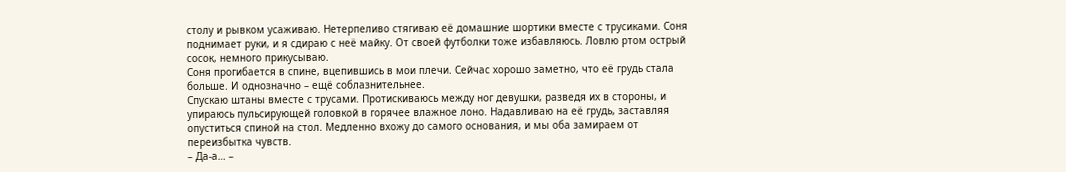столу и рывком усаживаю. Нетерпеливо стягиваю её домашние шортики вместе с трусиками. Соня поднимает руки, и я сдираю с неё майку. От своей футболки тоже избавляюсь. Ловлю ртом острый сосок, немного прикусываю.
Соня прогибается в спине, вцепившись в мои плечи. Сейчас хорошо заметно, что её грудь стала больше. И однозначно – ещё соблазнительнее.
Спускаю штаны вместе с трусами. Протискиваюсь между ног девушки, разведя их в стороны, и упираюсь пульсирующей головкой в горячее влажное лоно. Надавливаю на её грудь, заставляя опуститься спиной на стол. Медленно вхожу до самого основания, и мы оба замираем от переизбытка чувств.
– Да-а… –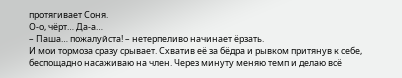протягивает Соня.
О-о, чёрт… Да-а…
– Паша… пожалуйста! – нетерпеливо начинает ёрзать.
И мои тормоза сразу срывает. Схватив её за бёдра и рывком притянув к себе, беспощадно насаживаю на член. Через минуту меняю темп и делаю всё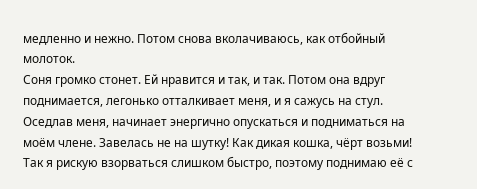медленно и нежно. Потом снова вколачиваюсь, как отбойный молоток.
Соня громко стонет. Ей нравится и так, и так. Потом она вдруг поднимается, легонько отталкивает меня, и я сажусь на стул. Оседлав меня, начинает энергично опускаться и подниматься на моём члене. Завелась не на шутку! Как дикая кошка, чёрт возьми!
Так я рискую взорваться слишком быстро, поэтому поднимаю её с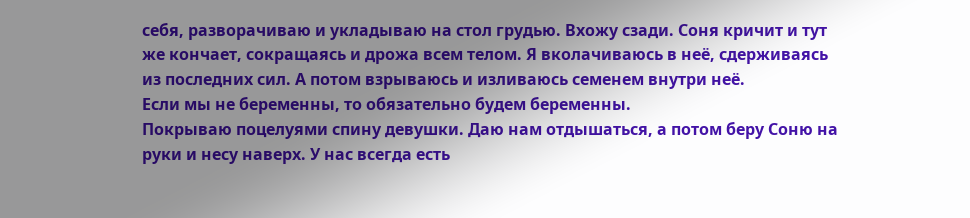себя, разворачиваю и укладываю на стол грудью. Вхожу сзади. Соня кричит и тут же кончает, сокращаясь и дрожа всем телом. Я вколачиваюсь в неё, сдерживаясь из последних сил. А потом взрываюсь и изливаюсь семенем внутри неё.
Если мы не беременны, то обязательно будем беременны.
Покрываю поцелуями спину девушки. Даю нам отдышаться, а потом беру Соню на руки и несу наверх. У нас всегда есть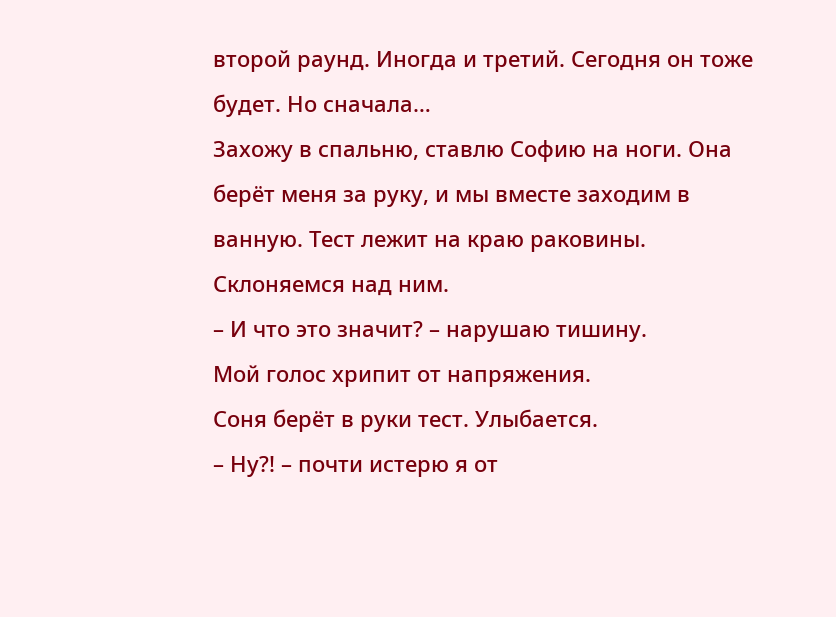второй раунд. Иногда и третий. Сегодня он тоже будет. Но сначала…
Захожу в спальню, ставлю Софию на ноги. Она берёт меня за руку, и мы вместе заходим в ванную. Тест лежит на краю раковины. Склоняемся над ним.
– И что это значит? – нарушаю тишину.
Мой голос хрипит от напряжения.
Соня берёт в руки тест. Улыбается.
– Ну?! – почти истерю я от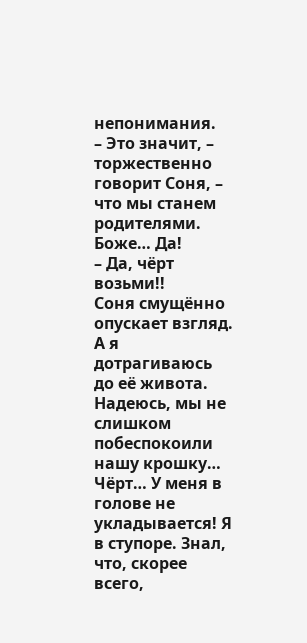непонимания.
– Это значит, – торжественно говорит Соня, – что мы станем родителями.
Боже… Да!
– Да, чёрт возьми!!
Соня смущённо опускает взгляд. А я дотрагиваюсь до её живота. Надеюсь, мы не слишком побеспокоили нашу крошку… Чёрт… У меня в голове не укладывается! Я в ступоре. Знал, что, скорее всего,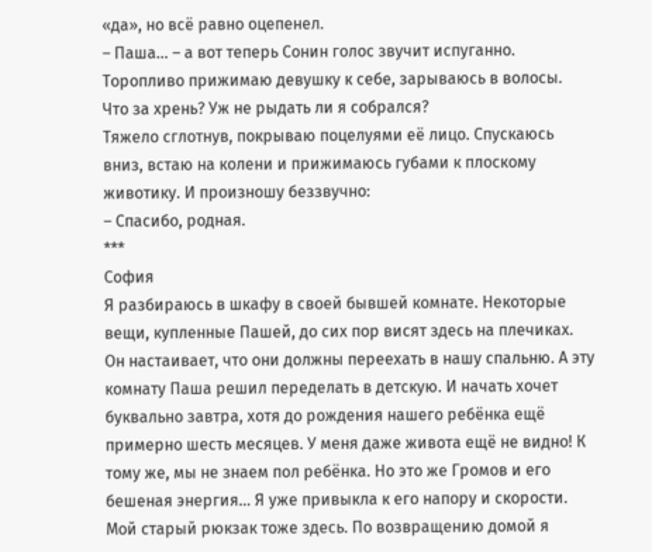«да», но всё равно оцепенел.
– Паша… – а вот теперь Сонин голос звучит испуганно.
Торопливо прижимаю девушку к себе, зарываюсь в волосы.
Что за хрень? Уж не рыдать ли я собрался?
Тяжело сглотнув, покрываю поцелуями её лицо. Спускаюсь вниз, встаю на колени и прижимаюсь губами к плоскому животику. И произношу беззвучно:
– Спасибо, родная.
***
София
Я разбираюсь в шкафу в своей бывшей комнате. Некоторые вещи, купленные Пашей, до сих пор висят здесь на плечиках. Он настаивает, что они должны переехать в нашу спальню. А эту комнату Паша решил переделать в детскую. И начать хочет буквально завтра, хотя до рождения нашего ребёнка ещё примерно шесть месяцев. У меня даже живота ещё не видно! К тому же, мы не знаем пол ребёнка. Но это же Громов и его бешеная энергия… Я уже привыкла к его напору и скорости.
Мой старый рюкзак тоже здесь. По возвращению домой я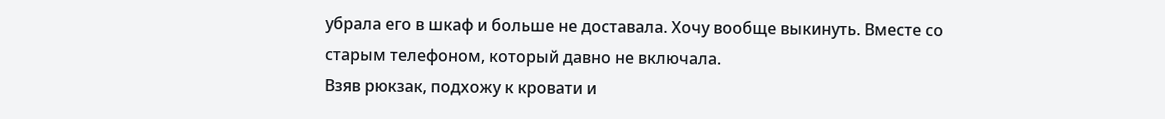убрала его в шкаф и больше не доставала. Хочу вообще выкинуть. Вместе со старым телефоном, который давно не включала.
Взяв рюкзак, подхожу к кровати и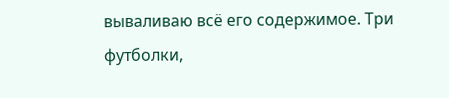вываливаю всё его содержимое. Три футболки,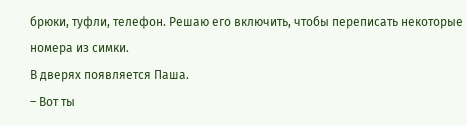брюки, туфли, телефон. Решаю его включить, чтобы переписать некоторые номера из симки.
В дверях появляется Паша.
– Вот ты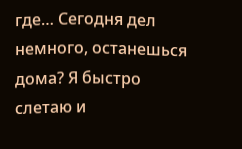где… Сегодня дел немного, останешься дома? Я быстро слетаю и